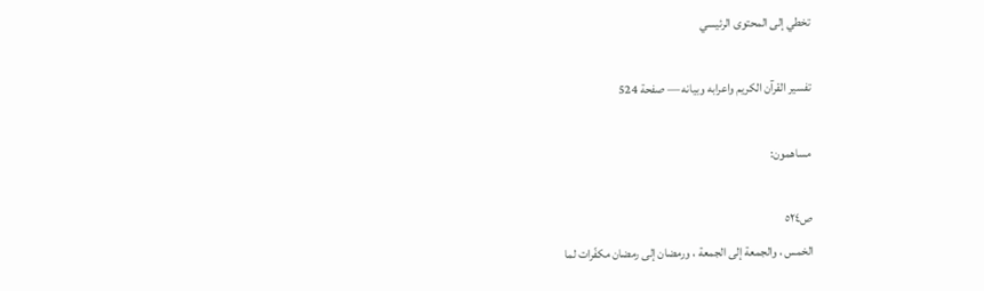تخطي إلى المحتوى الرئيسي

تفسير القرآن الكريم واعرابه وبيانه — صفحة 524

مساهمون:

ص٥٢٤
الخمس ، والجمعة إلى الجمعة ، ورمضان إلى رمضان مكفّرات لما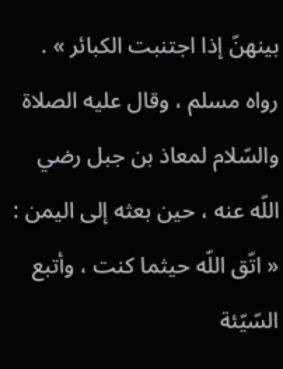بينهنّ إذا اجتنبت الكبائر » . رواه مسلم ، وقال عليه الصلاة والسّلام لمعاذ بن جبل رضي اللّه عنه ، حين بعثه إلى اليمن : « اتّق اللّه حيثما كنت ، وأتبع السّيّئة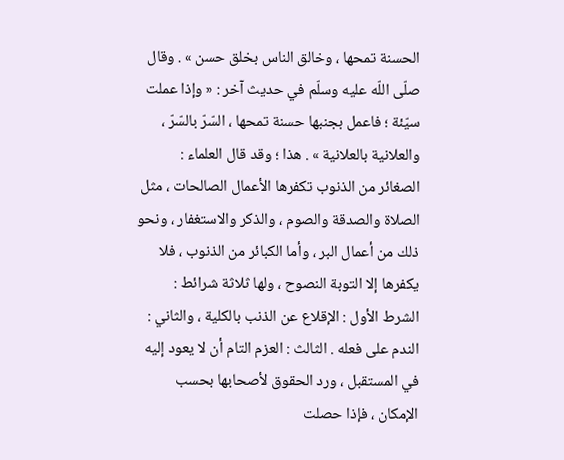الحسنة تمحها ، وخالق الناس بخلق حسن » . وقال صلّى اللّه عليه وسلّم في حديث آخر : « وإذا عملت سيّئة ؛ فاعمل بجنبها حسنة تمحها ، السّرّ بالسّرّ ، والعلانية بالعلانية » . هذا ؛ وقد قال العلماء : الصغائر من الذنوب تكفرها الأعمال الصالحات ، مثل الصلاة والصدقة والصوم ، والذكر والاستغفار ، ونحو ذلك من أعمال البر ، وأما الكبائر من الذنوب ، فلا يكفرها إلا التوبة النصوح ، ولها ثلاثة شرائط : الشرط الأول : الإقلاع عن الذنب بالكلية ، والثاني : الندم على فعله . الثالث : العزم التام أن لا يعود إليه في المستقبل ، ورد الحقوق لأصحابها بحسب الإمكان ، فإذا حصلت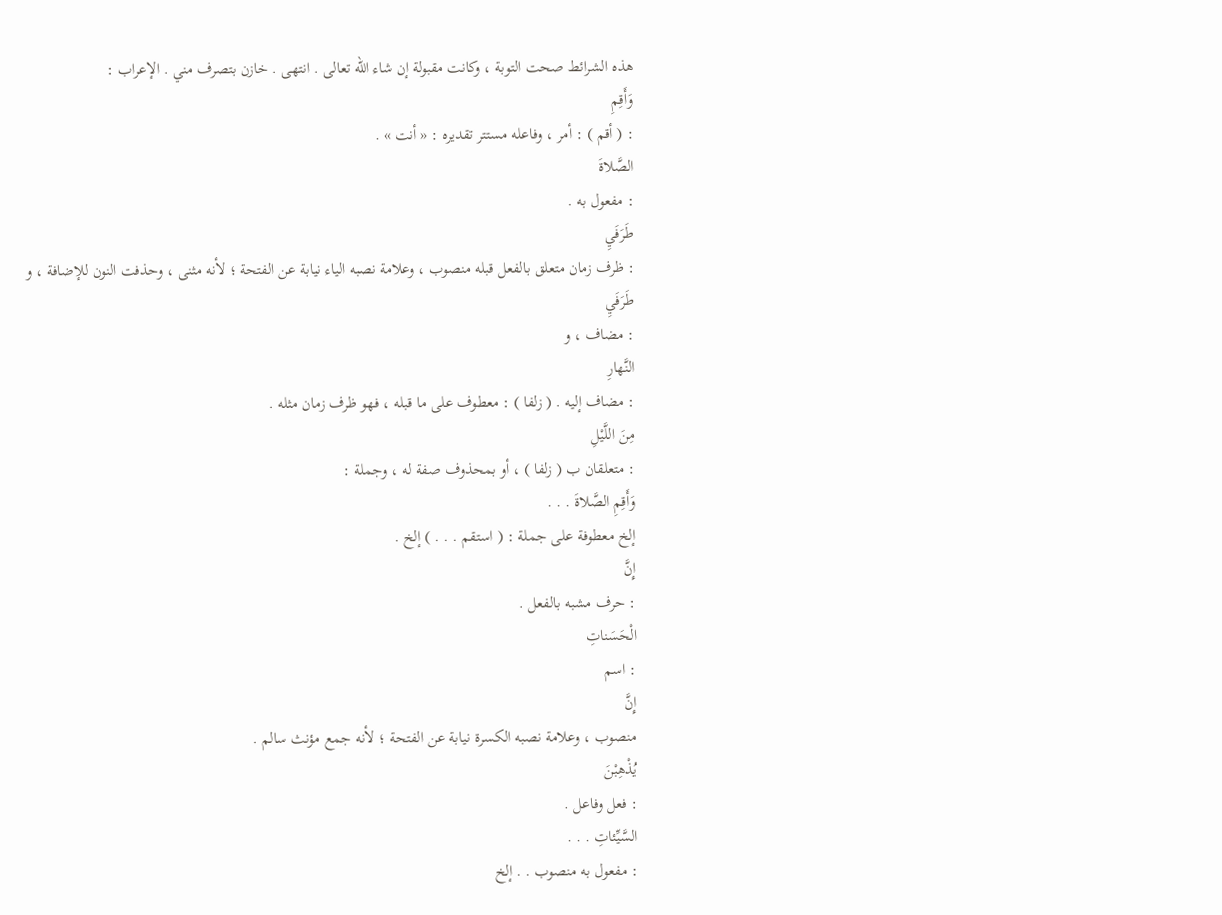هذه الشرائط صحت التوبة ، وكانت مقبولة إن شاء اللّه تعالى . انتهى . خازن بتصرف مني . الإعراب :
وَأَقِمِ
: ( أقم ) : أمر ، وفاعله مستتر تقديره : « أنت » .
الصَّلاةَ
: مفعول به .
طَرَفَيِ
: ظرف زمان متعلق بالفعل قبله منصوب ، وعلامة نصبه الياء نيابة عن الفتحة ؛ لأنه مثنى ، وحذفت النون للإضافة ، و
طَرَفَيِ
: مضاف ، و
النَّهارِ
: مضاف إليه . ( زلفا ) : معطوف على ما قبله ، فهو ظرف زمان مثله .
مِنَ اللَّيْلِ
: متعلقان ب ( زلفا ) ، أو بمحذوف صفة له ، وجملة :
وَأَقِمِ الصَّلاةَ . . .
إلخ معطوفة على جملة : ( استقم . . . ) إلخ .
إِنَّ
: حرف مشبه بالفعل .
الْحَسَناتِ
: اسم
إِنَّ
منصوب ، وعلامة نصبه الكسرة نيابة عن الفتحة ؛ لأنه جمع مؤنث سالم .
يُذْهِبْنَ
: فعل وفاعل .
السَّيِّئاتِ . . .
: مفعول به منصوب . . إلخ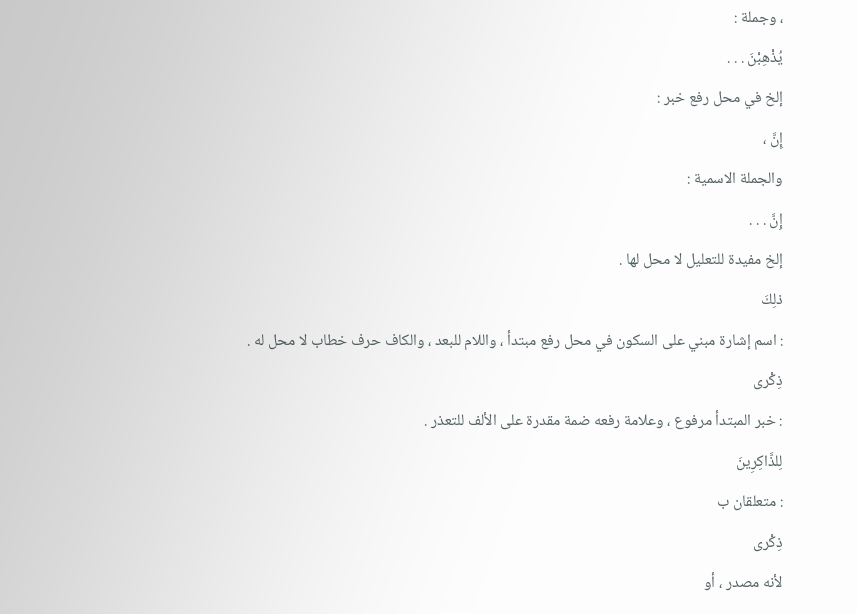، وجملة :
يُذْهِبْنَ . . .
إلخ في محل رفع خبر :
إِنَّ ،
والجملة الاسمية :
إِنَّ . . .
إلخ مفيدة للتعليل لا محل لها .
ذلِكَ
: اسم إشارة مبني على السكون في محل رفع مبتدأ ، واللام للبعد ، والكاف حرف خطاب لا محل له .
ذِكْرى
: خبر المبتدأ مرفوع ، وعلامة رفعه ضمة مقدرة على الألف للتعذر .
لِلذَّاكِرِينَ
: متعلقان ب
ذِكْرى
لأنه مصدر ، أو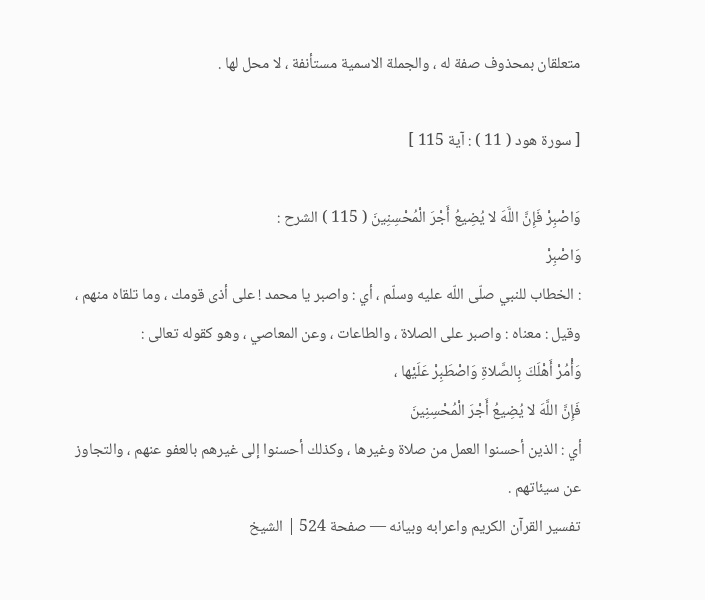متعلقان بمحذوف صفة له ، والجملة الاسمية مستأنفة ، لا محل لها .

[ سورة هود ( 11 ) : آية 115 ]

وَاصْبِرْ فَإِنَّ اللَّهَ لا يُضِيعُ أَجْرَ الْمُحْسِنِينَ ( 115 ) الشرح :
وَاصْبِرْ
: الخطاب للنبي صلّى اللّه عليه وسلّم ، أي : واصبر يا محمد ! على أذى قومك ، وما تلقاه منهم ، وقيل : معناه : واصبر على الصلاة ، والطاعات ، وعن المعاصي ، وهو كقوله تعالى :
وَأْمُرْ أَهْلَكَ بِالصَّلاةِ وَاصْطَبِرْ عَلَيْها ،
فَإِنَّ اللَّهَ لا يُضِيعُ أَجْرَ الْمُحْسِنِينَ
أي : الذين أحسنوا العمل من صلاة وغيرها ، وكذلك أحسنوا إلى غيرهم بالعفو عنهم ، والتجاوز عن سيئاتهم .
تفسير القرآن الكريم واعرابه وبيانه — صفحة 524 | الشيخ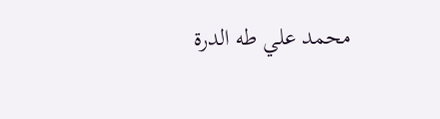محمد علي طه الدرة